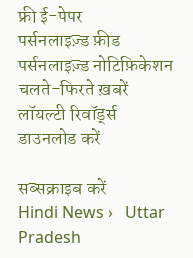फ्री ई-पेपर
पर्सनलाइज़्ड फ़ीड
पर्सनलाइज़्ड नोटिफ़िकेशन
चलते-फिरते ख़बरें
लॉयल्टी रिवॉर्ड्स
डाउनलोड करें

सब्सक्राइब करें
Hindi News ›   Uttar Pradesh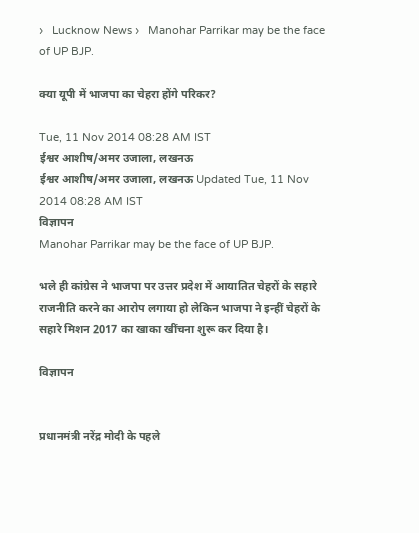›   Lucknow News ›   Manohar Parrikar may be the face of UP BJP.

क्या यूपी में भाजपा का चेहरा होंगे परिकर?

Tue, 11 Nov 2014 08:28 AM IST
ईश्वर आशीष/अमर उजाला, लखनऊ
ईश्वर आशीष/अमर उजाला, लखनऊ Updated Tue, 11 Nov 2014 08:28 AM IST
विज्ञापन
Manohar Parrikar may be the face of UP BJP.

भले ही कांग्रेस ने भाजपा पर उत्तर प्रदेश में आयातित चेहरों के सहारे राजनीति करने का आरोप लगाया हो लेकिन भाजपा ने इन्हीं चेहरों के सहारे मिशन 2017 का खाका खींचना शुरू कर दिया है।

विज्ञापन


प्रधानमंत्री नरेंद्र मोदी के पहले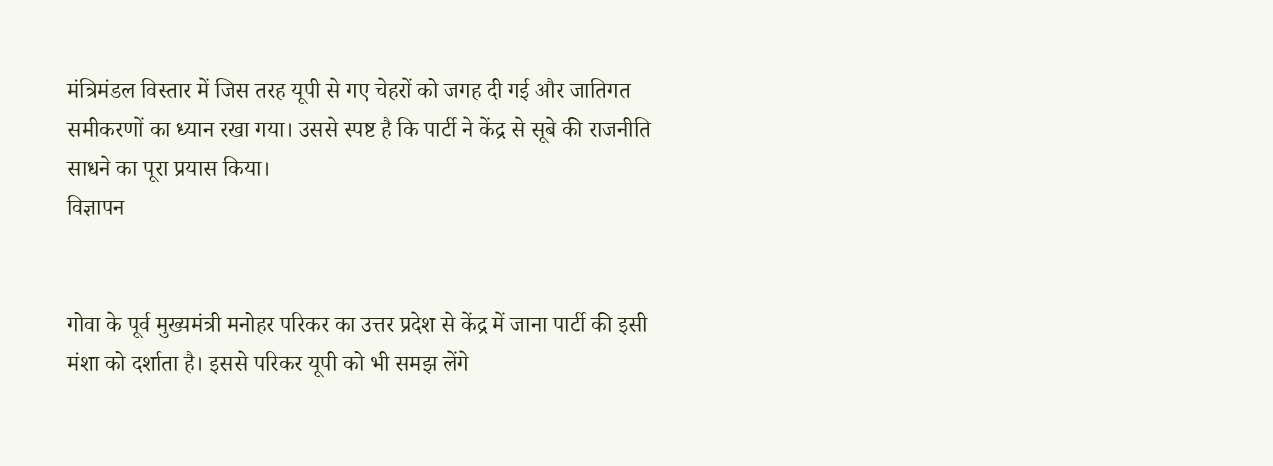मंत्रिमंडल विस्तार में जिस तरह यूपी से गए चेहरों को जगह दी गई और जातिगत समीकरणों का ध्यान रखा गया। उससे स्पष्ट है कि पार्टी ने केंद्र से सूबे की राजनीति साधने का पूरा प्रयास किया।
विज्ञापन


गोवा के पूर्व मुख्यमंत्री मनोहर परिकर का उत्तर प्रदेश से केंद्र में जाना पार्टी की इसी मंशा को दर्शाता है। इससे परिकर यूपी को भी समझ लेंगे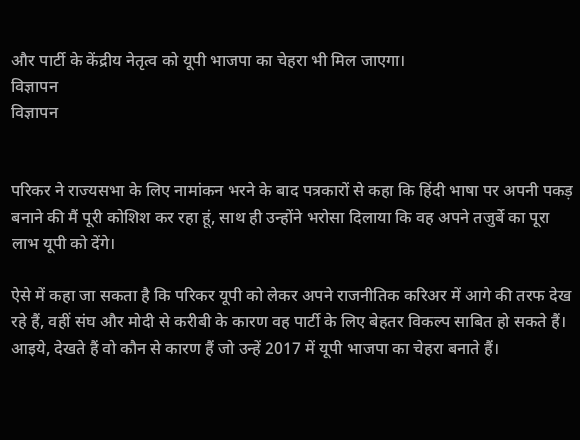और पार्टी के केंद्रीय नेतृत्व को यूपी भाजपा का चेहरा भी मिल जाएगा।
विज्ञापन
विज्ञापन


परिकर ने राज्यसभा के लिए नामांकन भरने के बाद पत्रकारों से कहा कि हिंदी भाषा पर अपनी पकड़ बनाने की मैं पूरी कोशिश कर रहा हूं, साथ ही उन्होंने भरोसा दिलाया कि वह अपने तजुर्बे का पूरा लाभ यूपी को देंगे।

ऐसे में कहा जा सकता है कि परिकर यूपी को लेकर अपने राजनीतिक करिअर में आगे की तरफ देख रहे हैं, वहीं संघ और मोदी से करीबी के कारण वह पार्टी के लिए बेहतर विकल्प साबित हो सकते हैं। आइये, देखते हैं वो कौन से कारण हैं जो उन्हें 2017 में यूपी भाजपा का चेहरा बनाते हैं।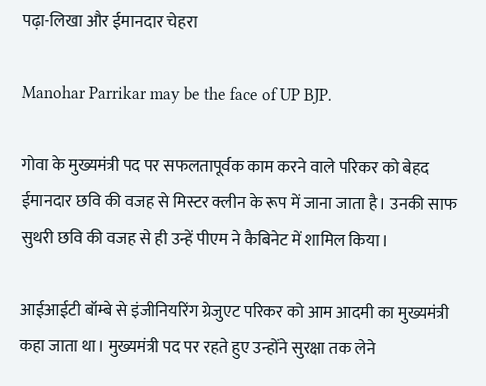पढ़ा-लिखा और ईमानदार चेहरा

Manohar Parrikar may be the face of UP BJP.

गोवा के मुख्यमंत्री पद पर सफलतापूर्वक काम करने वाले परिकर को बेहद ईमानदार छवि की वजह से मिस्टर क्लीन के रूप में जाना जाता है। उनकी साफ सुथरी छवि की वजह से ही उन्हें पीएम ने कैबिनेट में शामिल किया।

आईआईटी बॉम्बे से इंजीनियरिंग ग्रेजुएट परिकर को आम आदमी का मुख्यमंत्री कहा जाता था। मुख्यमंत्री पद पर रहते हुए उन्होंने सुरक्षा तक लेने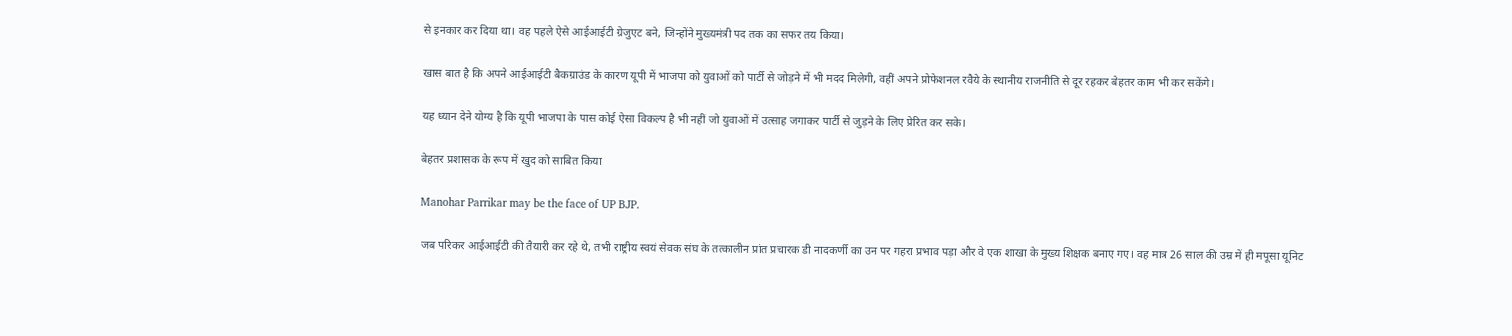से इनकार कर दिया था। वह पहले ऐसे आईआईटी ग्रेजुएट बने, जिन्होंने मुख्यमंत्री पद तक का सफर तय किया।

खास बात है कि अपने आईआईटी बैकग्राउंड के कारण यूपी में भाजपा को युवाओं को पार्टी से जोड़ने में भी मदद मिलेगी, वहीं अपने प्रोफेशनल रवैये के स्थानीय राजनीति से दूर रहकर बेहतर काम भी कर सकेंगे।

यह ध्यान देने योग्य है कि यूपी भाजपा के पास कोई ऐसा विकल्प है भी नहीं जो युवाओं में उत्साह जगाकर पार्टी से जुड़ने के लिए प्रेरित कर सके।

बेहतर प्रशासक के रूप में खुद को साबित किया

Manohar Parrikar may be the face of UP BJP.

जब परिकर आईआईटी की तैयारी कर रहे थे, तभी राष्ट्रीय स्वयं सेवक संघ के तत्कालीन प्रांत प्रचारक डी नादकर्णी का उन पर गहरा प्रभाव पड़ा और वे एक शाखा के मुख्य शिक्षक बनाए गए। वह मात्र 26 साल की उम्र में ही मपूसा यूनिट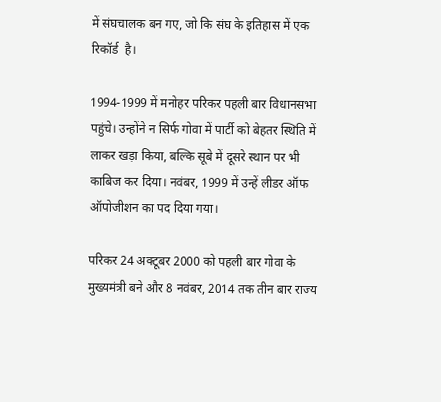में संघचालक बन गए, जो कि संघ के इतिहास में एक रिकॉर्ड  है।

1994-1999 में मनोहर परिकर पहली बार विधानसभा पहुंचे। उन्होंने न सिर्फ गोवा में पार्टी को बेहतर स्थिति में लाकर खड़ा किया, बल्कि सूबे में दूसरे स्‍थान पर भी काबिज कर दिया। नवंबर, 1999 में उन्हें लीडर ऑफ ऑपोजीशन का पद दिया गया।

परिकर 24 अक्टूबर 2000 को पहली बार गोवा के मुख्यमंत्री बने और 8 नवंबर, 2014 तक तीन बार राज्य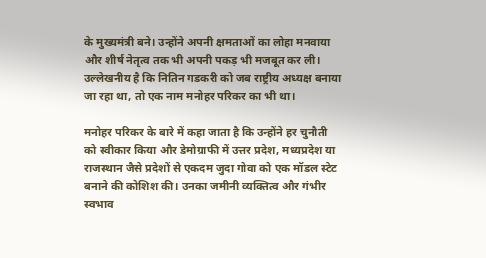के मुख्यमंत्री बने। उन्होंने अपनी क्षमताओं का लोहा मनवाया और शीर्ष नेतृत्व तक भी अपनी पकड़ भी मजबूत कर ली। उल्लेखनीय है कि नितिन गडकरी को जब राष्ट्रीय अध्यक्ष बनाया जा रहा था, तो एक नाम मनोहर परिकर का भी था।

मनोहर परिकर के बारे में कहा जाता है कि उन्होंने हर चुनौती को स्वीकार किया और डेमोग्राफी में उत्तर प्रदेश, मध्यप्रदेश या राजस्‍थान जैसे प्रदेशों से एकदम जुदा गोवा को एक मॉडल स्टेट बनाने की कोशिश की। उनका जमीनी व्यक्तित्व और गंभीर स्वभाव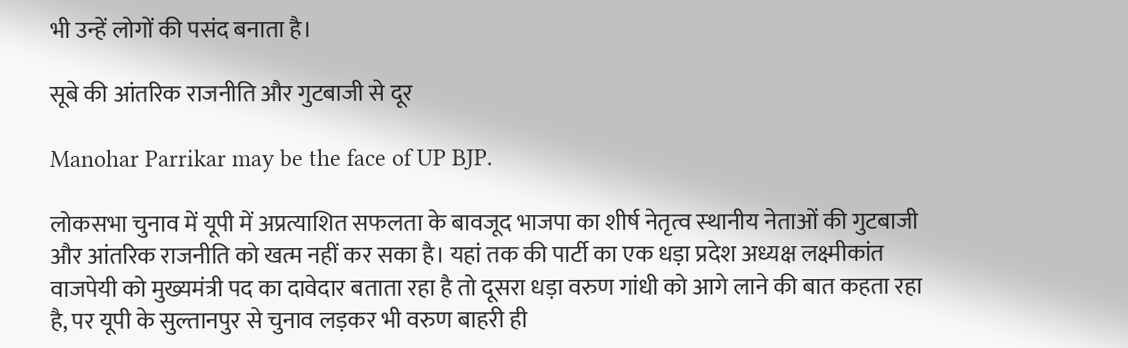भी उन्हें लोगों की पसंद बनाता है।

सूबे की आंतरिक राजनीति और गुटबाजी से दूर

Manohar Parrikar may be the face of UP BJP.

लोकसभा चुनाव में यूपी में अप्रत्याशित सफलता के बावजूद भाजपा का शीर्ष नेतृत्व स्‍थानीय नेताओं की गुटबाजी और आंतरिक राजनीति को खत्म नहीं कर सका है। यहां तक की पार्टी का एक धड़ा प्रदेश अध्यक्ष लक्ष्मीकांत वाजपेयी को मुख्यमंत्री पद का दावेदार बताता रहा है तो दूसरा धड़ा वरुण गांधी को आगे लाने की बात कहता रहा है, पर यूपी के सुल्तानपुर से चुनाव लड़कर भी वरुण बाहरी ही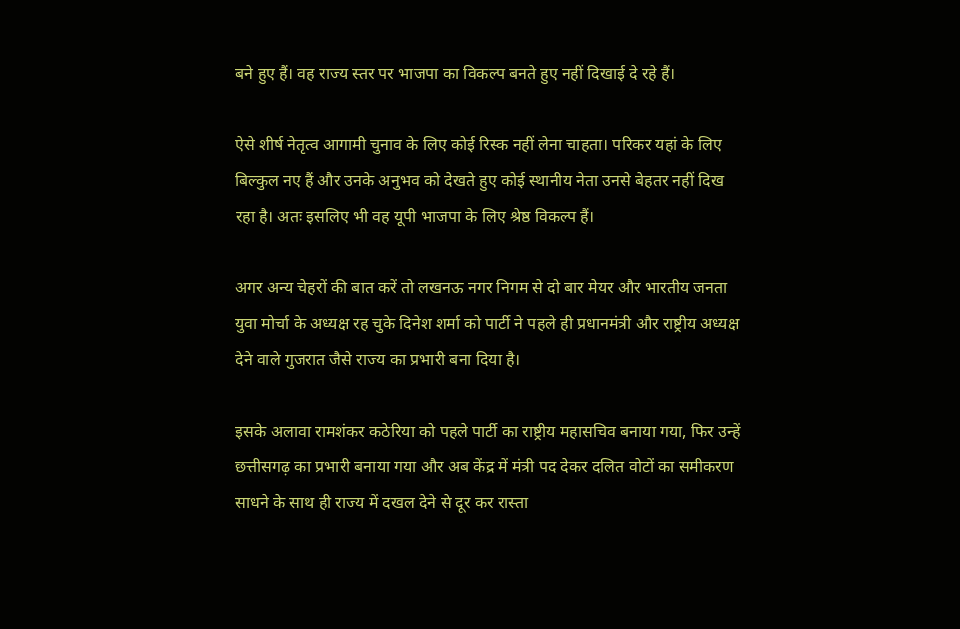बने हुए हैं। वह राज्य स्तर पर भाजपा का विकल्प बनते हुए नहीं दिखाई दे रहे हैं।

ऐसे शीर्ष नेतृत्व आगामी चुनाव के लिए कोई रिस्क नहीं लेना चाहता। परिकर यहां के लिए बिल्कुल नए हैं और उनके अनुभव को देखते हुए कोई स्‍थानीय नेता उनसे बेहतर नहीं दिख रहा है। अतः इसलिए भी वह यूपी भाजपा के ‌लिए श्रेष्ठ विकल्प हैं।

अगर अन्य चेहरों की बात करें तो लखनऊ ‌नगर निगम से दो बार मेयर और भारतीय जनता युवा मोर्चा के अध्यक्ष रह चुके दिनेश शर्मा को पार्टी ने पहले ही प्रधानमंत्री और राष्ट्रीय अध्यक्ष देने वाले गुजरात जैसे राज्य का प्रभारी बना दिया है।

इसके अलावा रामशंकर कठेरिया को पहले पार्टी का राष्ट्रीय महासचिव बनाया गया, फिर उन्हें छत्तीसगढ़ का प्रभारी बनाया गया और अब केंद्र में मंत्री पद देकर दलित वोटों का समीकरण साधने के साथ ही राज्य में दखल देने से दूर कर रास्ता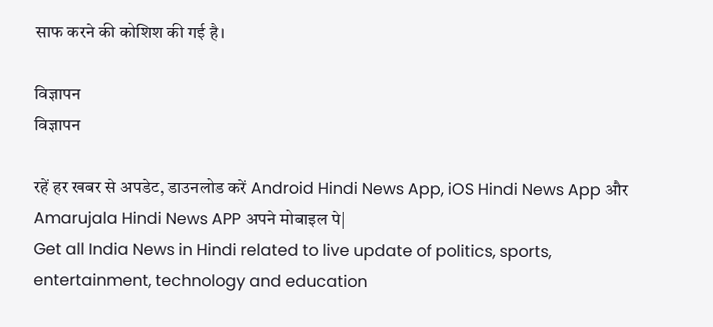साफ करने की कोशिश की गई है।

विज्ञापन
विज्ञापन

रहें हर खबर से अपडेट, डाउनलोड करें Android Hindi News App, iOS Hindi News App और Amarujala Hindi News APP अपने मोबाइल पे|
Get all India News in Hindi related to live update of politics, sports, entertainment, technology and education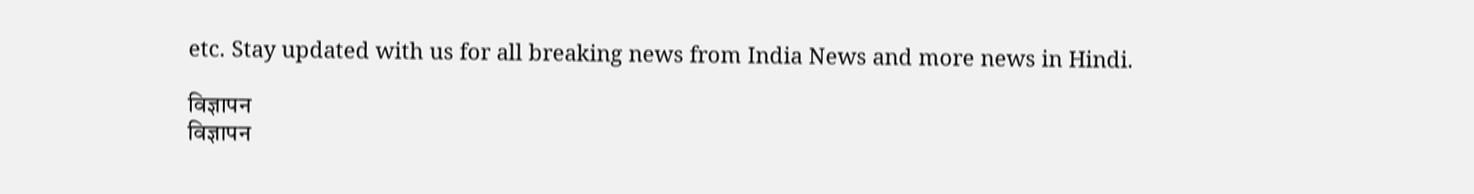etc. Stay updated with us for all breaking news from India News and more news in Hindi.

विज्ञापन
विज्ञापन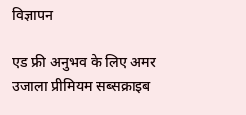विज्ञापन

एड फ्री अनुभव के लिए अमर उजाला प्रीमियम सब्सक्राइब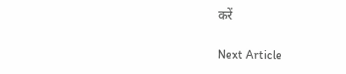करें

Next Article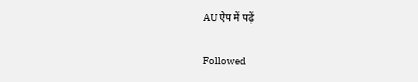AU ऐप में पढ़ें

Followed